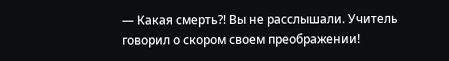— Какая смерть?! Вы не расслышали. Учитель говорил о скором своем преображении!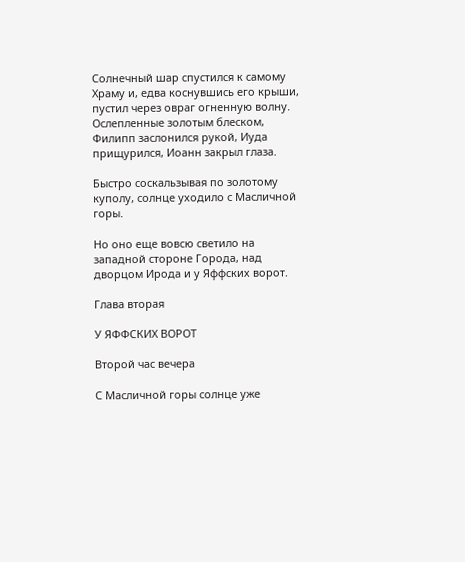Солнечный шар спустился к самому Храму и, едва коснувшись его крыши, пустил через овраг огненную волну. Ослепленные золотым блеском, Филипп заслонился рукой, Иуда прищурился, Иоанн закрыл глаза.

Быстро соскальзывая по золотому куполу, солнце уходило с Масличной горы.

Но оно еще вовсю светило на западной стороне Города, над дворцом Ирода и у Яффских ворот.

Глава вторая

У ЯФФСКИХ ВОРОТ

Второй час вечера

С Масличной горы солнце уже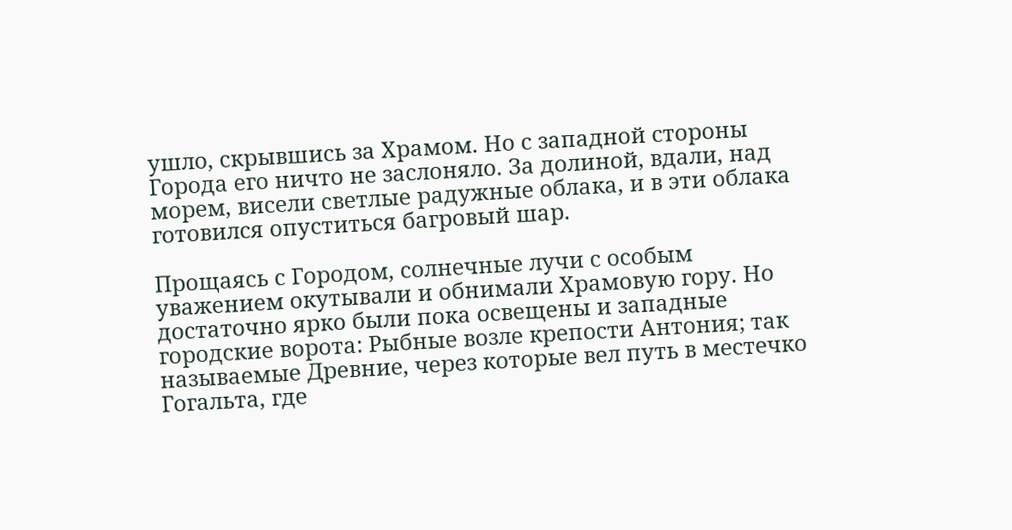ушло, скрывшись за Храмом. Но с западной стороны Города его ничто не заслоняло. За долиной, вдали, над морем, висели светлые радужные облака, и в эти облака готовился опуститься багровый шар.

Прощаясь с Городом, солнечные лучи с особым уважением окутывали и обнимали Храмовую гору. Но достаточно ярко были пока освещены и западные городские ворота: Рыбные возле крепости Антония; так называемые Древние, через которые вел путь в местечко Гогальта, где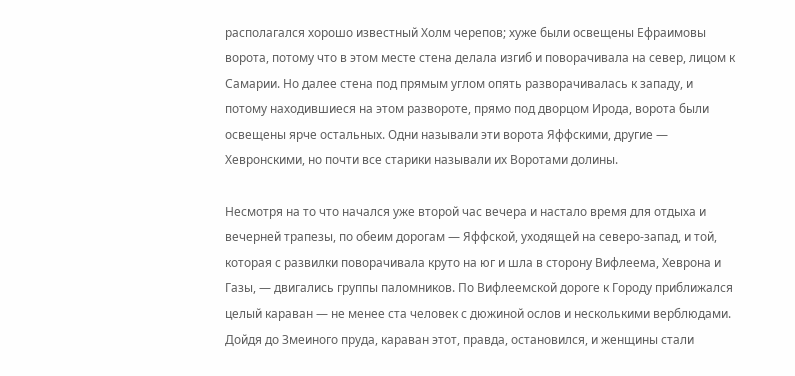располагался хорошо известный Холм черепов; хуже были освещены Ефраимовы ворота, потому что в этом месте стена делала изгиб и поворачивала на север, лицом к Самарии. Но далее стена под прямым углом опять разворачивалась к западу, и потому находившиеся на этом развороте, прямо под дворцом Ирода, ворота были освещены ярче остальных. Одни называли эти ворота Яффскими, другие — Хевронскими, но почти все старики называли их Воротами долины.

Несмотря на то что начался уже второй час вечера и настало время для отдыха и вечерней трапезы, по обеим дорогам — Яффской, уходящей на северо-запад, и той, которая с развилки поворачивала круто на юг и шла в сторону Вифлеема, Хеврона и Газы, — двигались группы паломников. По Вифлеемской дороге к Городу приближался целый караван — не менее ста человек с дюжиной ослов и несколькими верблюдами. Дойдя до Змеиного пруда, караван этот, правда, остановился, и женщины стали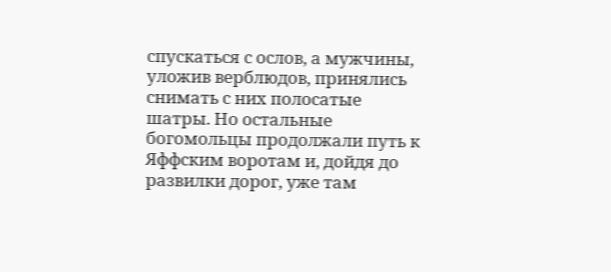спускаться с ослов, а мужчины, уложив верблюдов, принялись снимать с них полосатые шатры. Но остальные богомольцы продолжали путь к Яффским воротам и, дойдя до развилки дорог, уже там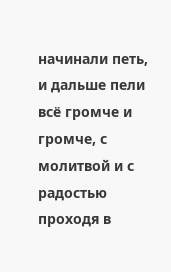начинали петь, и дальше пели всё громче и громче, с молитвой и с радостью проходя в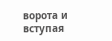ворота и вступая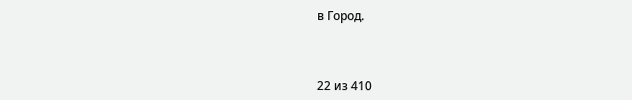в Город.



22 из 410